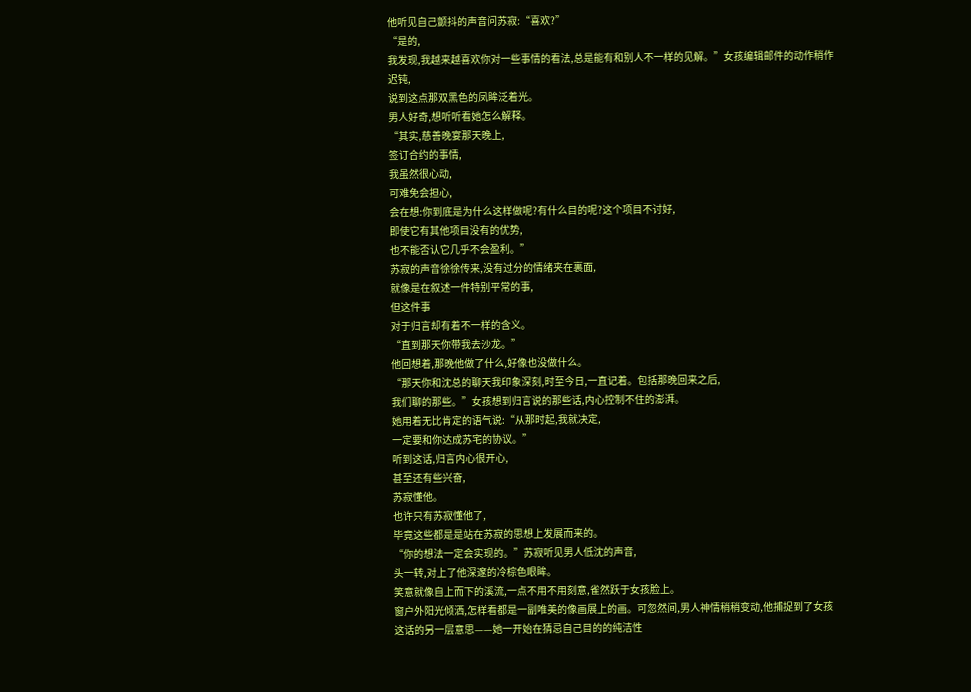他听见自己颤抖的声音问苏寂:“喜欢?”
“是的,
我发现,我越来越喜欢你对一些事情的看法,总是能有和别人不一样的见解。”女孩编辑邮件的动作稍作迟钝,
说到这点那双黑色的凤眸泛着光。
男人好奇,想听听看她怎么解释。
“其实,慈善晚宴那天晚上,
签订合约的事情,
我虽然很心动,
可难免会担心,
会在想:你到底是为什么这样做呢?有什么目的呢?这个项目不讨好,
即使它有其他项目没有的优势,
也不能否认它几乎不会盈利。”
苏寂的声音徐徐传来,没有过分的情绪夹在裏面,
就像是在叙述一件特别平常的事,
但这件事
对于归言却有着不一样的含义。
“直到那天你带我去沙龙。”
他回想着,那晚他做了什么,好像也没做什么。
“那天你和沈总的聊天我印象深刻,时至今日,一直记着。包括那晚回来之后,
我们聊的那些。”女孩想到归言说的那些话,内心控制不住的澎湃。
她用着无比肯定的语气说:“从那时起,我就决定,
一定要和你达成苏宅的协议。”
听到这话,归言内心很开心,
甚至还有些兴奋,
苏寂懂他。
也许只有苏寂懂他了,
毕竟这些都是是站在苏寂的思想上发展而来的。
“你的想法一定会实现的。”苏寂听见男人低沈的声音,
头一转,对上了他深邃的冷棕色眼眸。
笑意就像自上而下的溪流,一点不用不用刻意,雀然跃于女孩脸上。
窗户外阳光倾洒,怎样看都是一副唯美的像画展上的画。可忽然间,男人神情稍稍变动,他捕捉到了女孩这话的另一层意思——她一开始在猜忌自己目的的纯洁性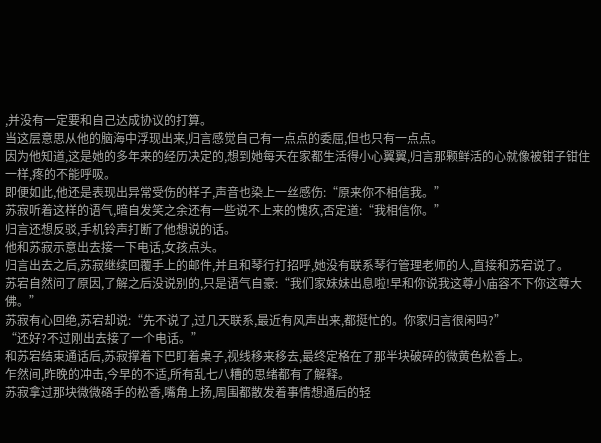,并没有一定要和自己达成协议的打算。
当这层意思从他的脑海中浮现出来,归言感觉自己有一点点的委屈,但也只有一点点。
因为他知道,这是她的多年来的经历决定的,想到她每天在家都生活得小心翼翼,归言那颗鲜活的心就像被钳子钳住一样,疼的不能呼吸。
即便如此,他还是表现出异常受伤的样子,声音也染上一丝感伤:“原来你不相信我。”
苏寂听着这样的语气,暗自发笑之余还有一些说不上来的愧疚,否定道:“我相信你。”
归言还想反驳,手机铃声打断了他想说的话。
他和苏寂示意出去接一下电话,女孩点头。
归言出去之后,苏寂继续回覆手上的邮件,并且和琴行打招呼,她没有联系琴行管理老师的人,直接和苏宕说了。
苏宕自然问了原因,了解之后没说别的,只是语气自豪:“我们家妹妹出息啦!早和你说我这尊小庙容不下你这尊大佛。”
苏寂有心回绝,苏宕却说:“先不说了,过几天联系,最近有风声出来,都挺忙的。你家归言很闲吗?”
“还好?不过刚出去接了一个电话。”
和苏宕结束通话后,苏寂撑着下巴盯着桌子,视线移来移去,最终定格在了那半块破碎的微黄色松香上。
乍然间,昨晚的冲击,今早的不适,所有乱七八糟的思绪都有了解释。
苏寂拿过那块微微硌手的松香,嘴角上扬,周围都散发着事情想通后的轻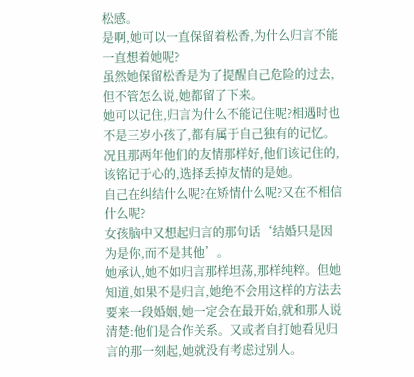松感。
是啊,她可以一直保留着松香,为什么归言不能一直想着她呢?
虽然她保留松香是为了提醒自己危险的过去,但不管怎么说,她都留了下来。
她可以记住,归言为什么不能记住呢?相遇时也不是三岁小孩了,都有属于自己独有的记忆。
况且那两年他们的友情那样好,他们该记住的,该铭记于心的,选择丢掉友情的是她。
自己在纠结什么呢?在矫情什么呢?又在不相信什么呢?
女孩脑中又想起归言的那句话‘结婚只是因为是你,而不是其他’。
她承认,她不如归言那样坦荡,那样纯粹。但她知道,如果不是归言,她绝不会用这样的方法去要来一段婚姻,她一定会在最开始,就和那人说清楚:他们是合作关系。又或者自打她看见归言的那一刻起,她就没有考虑过别人。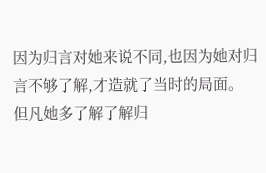因为归言对她来说不同,也因为她对归言不够了解,才造就了当时的局面。
但凡她多了解了解归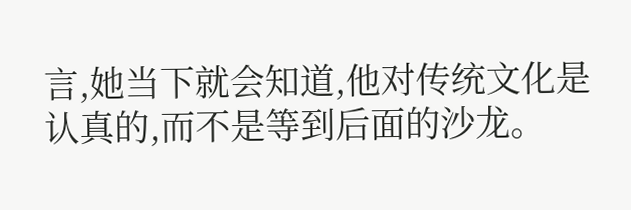言,她当下就会知道,他对传统文化是认真的,而不是等到后面的沙龙。